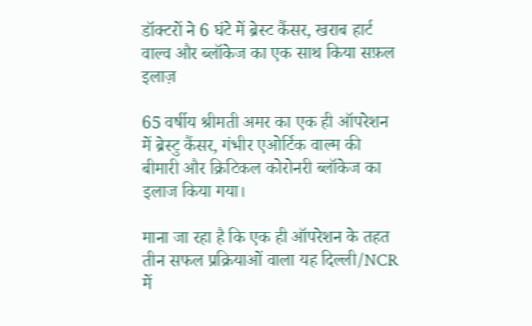डॉक्टरों ने 6 घंटे में ब्रेस्ट कैंसर, खराब हार्ट वाल्व और ब्लॉकेज का एक साथ किया सफ़ल इलाज़

65 वर्षीय श्रीमती अमर का एक ही ऑपरेशन में ब्रेस्टु कैंसर, गंभीर एओर्टिक वाल्म की बीमारी और क्रिटिकल कोरोनरी ब्लॉकेज का इलाज किया गया।

माना जा रहा है कि एक ही ऑपरेशन के तहत तीन सफल प्रक्रियाओं वाला यह दिल्ली/NCR में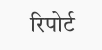रिपोर्ट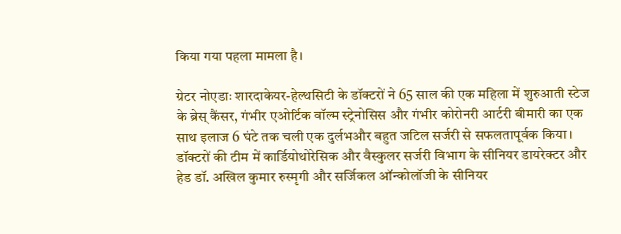किया गया पहला मामला है।

ग्रेटर नोएडाः शारदाकेयर-हेल्थसिटी के डॉक्टरों ने 65 साल की एक महिला में शुरुआती स्टेज के ब्रेस् कैंसर, गंभीर एओर्टिक वॉल्म स्ट्रेनोसिस और गंभीर कोरोनरी आर्टरी बीमारी का एक साथ इलाज 6 घंटे तक चली एक दुर्लभऔर बहुत जटिल सर्जरी से सफलतापूर्वक किया। डॉक्टरों की टीम में कार्डियोथोरेसिक और वैस्कुलर सर्जरी विभाग के सीनियर डायरेक्टर और हेड डॉ. अखिल कुमार रुस्मृगी और सर्जिकल ऑन्कोलॉजी के सीनियर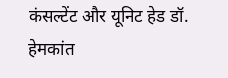कंसल्टेंट और यूनिट हेड डॉ. हेमकांत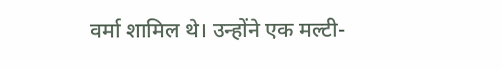वर्मा शामिल थे। उन्होंने एक मल्टी-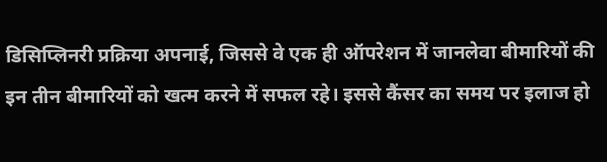डिसिप्लिनरी प्रक्रिया अपनाई, जिससे वे एक ही ऑपरेशन में जानलेवा बीमारियों की इन तीन बीमारियों को खत्म करने में सफल रहे। इससे कैंसर का समय पर इलाज हो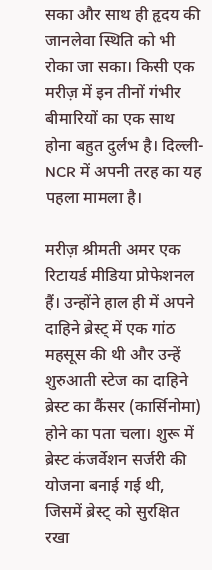सका और साथ ही हृदय की जानलेवा स्थिति को भी रोका जा सका। किसी एक मरीज़ में इन तीनों गंभीर बीमारियों का एक साथ होना बहुत दुर्लभ है। दिल्ली-NCR में अपनी तरह का यह पहला मामला है।

मरीज़ श्रीमती अमर एक रिटायर्ड मीडिया प्रोफेशनल हैं। उन्होंने हाल ही में अपने दाहिने ब्रेस्ट् में एक गांठ महसूस की थी और उन्हें शुरुआती स्टेज का दाहिने ब्रेस्ट का कैंसर (कार्सिनोमा) होने का पता चला। शुरू में ब्रेस्ट कंजर्वेशन सर्जरी की योजना बनाई गई थी, जिसमें ब्रेस्ट् को सुरक्षित रखा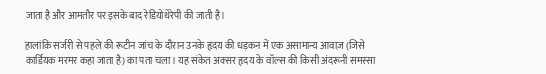जाता है और आमतौर पर इसके बाद रेडियोथेरेपी की जाती है।

हालांकि सर्जरी से पहले की रूटीन जांच के दौरान उनके हृदय की धड़कन में एक असामान्य आवाज़ (जिसे कार्डियक मरमर कहा जाता है) का पता चला। यह संकेत अक्सर हृदय के वॉल्स की किसी अंदरूनी समस्सा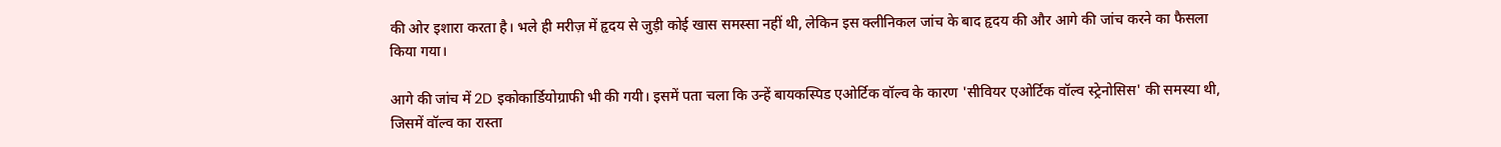की ओर इशारा करता है। भले ही मरीज़ में हृदय से जुड़ी कोई खास समस्सा नहीं थी, लेकिन इस क्लीनिकल जांच के बाद हृदय की और आगे की जांच करने का फैसला किया गया।

आगे की जांच में 2D इकोकार्डियोग्राफी भी की गयी। इसमें पता चला कि उन्हें बायकस्पिड एओर्टिक वॉल्व के कारण 'सीवियर एओर्टिक वॉल्व स्ट्रेनोसिस' की समस्या थी, जिसमें वॉल्व का रास्ता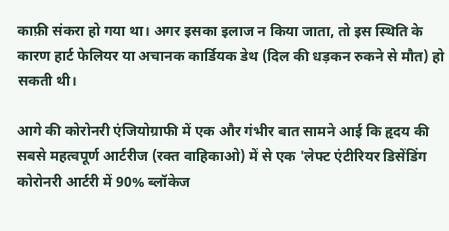काफ़ी संकरा हो गया था। अगर इसका इलाज न किया जाता, तो इस स्थिति के कारण हार्ट फेलियर या अचानक कार्डियक डेथ (दिल की धड़कन रुकने से मौत) हो सकती थी।

आगे की कोरोनरी एंजियोग्राफी में एक और गंभीर बात सामने आई कि हृदय की सबसे महत्वपूर्ण आर्टरीज (रक्त वाहिकाओ) में से एक 'लेफ्ट एंटीरियर डिसेंडिंग कोरोनरी आर्टरी में 90% ब्लॉकेज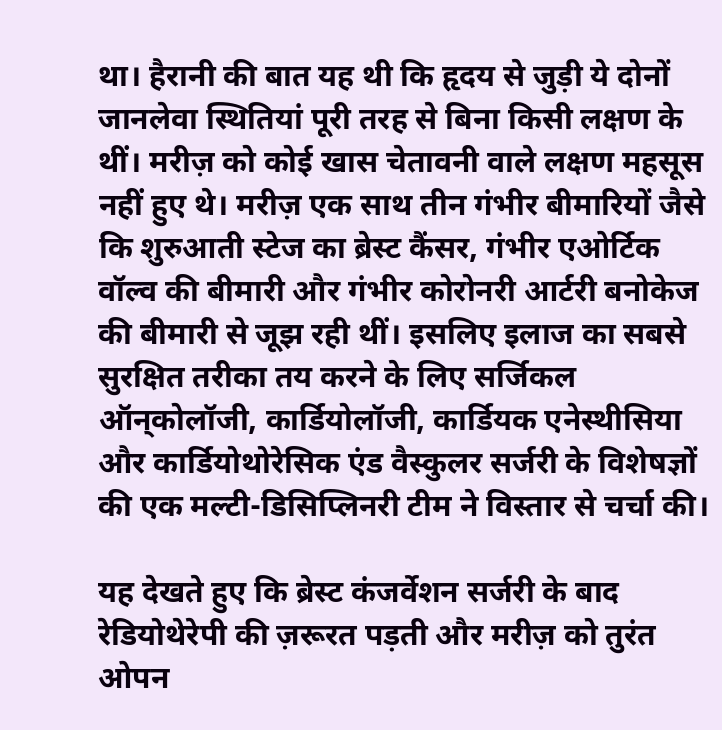था। हैरानी की बात यह थी कि हृदय से जुड़ी ये दोनों जानलेवा स्थितियां पूरी तरह से बिना किसी लक्षण के थीं। मरीज़ को कोई खास चेतावनी वाले लक्षण महसूस नहीं हुए थे। मरीज़ एक साथ तीन गंभीर बीमारियों जैसे कि शुरुआती स्टेज का ब्रेस्ट कैंसर, गंभीर एओर्टिक वॉल्व की बीमारी और गंभीर कोरोनरी आर्टरी बनोकेज की बीमारी से जूझ रही थीं। इसलिए इलाज का सबसे सुरक्षित तरीका तय करने के लिए सर्जिकल ऑन्‌कोलॉजी, कार्डियोलॉजी, कार्डियक एनेस्थीसिया और कार्डियोथोरेसिक एंड वैस्कुलर सर्जरी के विशेषज्ञों की एक मल्टी-डिसिप्लिनरी टीम ने विस्तार से चर्चा की।

यह देखते हुए कि ब्रेस्ट कंजर्वेशन सर्जरी के बाद रेडियोथेरेपी की ज़रूरत पड़ती और मरीज़ को तुरंत ओपन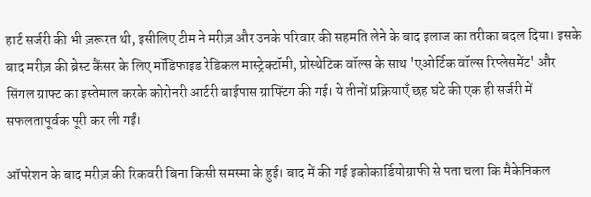हार्ट सर्जरी की भी ज़रूरत थी, इसीलिए टीम ने मरीज़ और उनके परिवार की सहमति लेने के बाद इलाज का तरीका बदल दिया। इसके बाद मरीज़ की ब्रेस्ट कैंसर के लिए मॉडिफाइड रेडिकल मास्ट्रेक्टॉमी, प्रोस्थेटिक वॉल्स के साथ 'एओर्टिक वॉल्स रिप्लेसमेंट' और सिंगल ग्राफ्ट का इस्तेमाल करके कोरोनरी आर्टरी बाईपास ग्राफ्टिंग की गई। ये तीनों प्रक्रियाएँ छह घंटे की एक ही सर्जरी में सफलतापूर्वक पूरी कर ली गईं।

ऑपरेशन के बाद मरीज़ की रिकवरी बिना किसी समस्मा के हुई। बाद में की गई इकोकार्डियोग्राफी से पता चला कि मैकेनिकल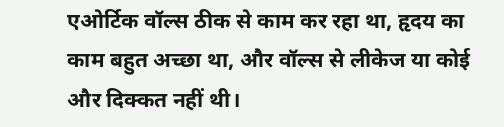एओर्टिक वॉल्स ठीक से काम कर रहा था, हृदय का काम बहुत अच्छा था, और वॉल्स से लीकेज या कोई और दिक्कत नहीं थी।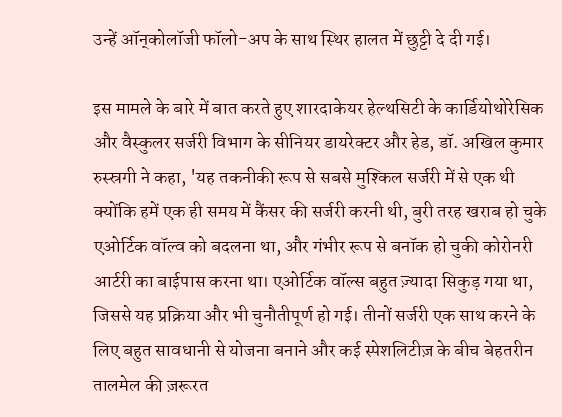उन्हें ऑन्‌कोलॉजी फॉलो-अप के साथ स्थिर हालत में छुट्टी दे दी गई।

इस मामले के बारे में बात करते हुए शारदाकेयर हेल्थसिटी के कार्डियोथोरेसिक और वैस्कुलर सर्जरी विभाग के सीनियर डायरेक्टर और हेड, डॉ. अखिल कुमार रुस्स्रगी ने कहा, 'यह तकनीकी रूप से सबसे मुश्किल सर्जरी में से एक थी क्योंकि हमें एक ही समय में कैंसर की सर्जरी करनी थी, बुरी तरह खराब हो चुके एओर्टिक वॉल्व को बदलना था, और गंभीर रूप से बनॉक हो चुकी कोरोनरी आर्टरी का बाईपास करना था। एओर्टिक वॉल्स बहुत ज़्यादा सिकुड़ गया था, जिससे यह प्रक्रिया और भी चुनौतीपूर्ण हो गई। तीनों सर्जरी एक साथ करने के लिए बहुत सावधानी से योजना बनाने और कई स्पेशलिटीज़ के बीच बेहतरीन तालमेल की ज़रूरत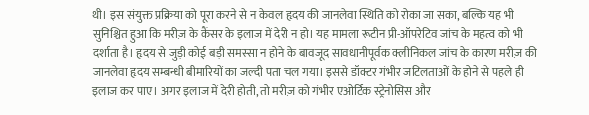थी। इस संयुक्त प्रक्रिया को पूरा करने से न केवल हृदय की जानलेवा स्थिति को रोका जा सका, बल्कि यह भी सुनिश्चित हुआ कि मरीज़ के कैंसर के इलाज में देरी न हो। यह मामला रूटीन प्री-ऑपरेटिव जांच के महत्व को भी दर्शाता है। हृदय से जुड़ी कोई बड़ी समस्सा न होने के बावजूद सावधानीपूर्वक क्लीनिकल जांच के कारण मरीज़ की जानलेवा हृदय सम्बन्धी बीमारियों का जल्दी पता चल गया। इससे डॉक्टर गंभीर जटिलताओं के होने से पहले ही इलाज कर पाए। अगर इलाज में देरी होती, तो मरीज़ को गंभीर एओर्टिक स्ट्रेनोसिस और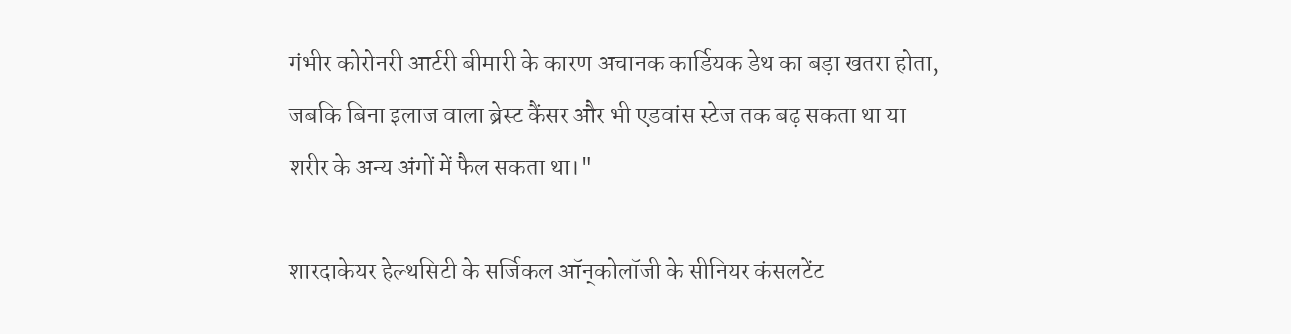गंभीर कोरोनरी आर्टरी बीमारी के कारण अचानक कार्डियक डेथ का बड़ा खतरा होता, जबकि बिना इलाज वाला ब्रेस्ट कैंसर और भी एडवांस स्टेज तक बढ़ सकता था या शरीर के अन्य अंगों में फैल सकता था।"

शारदाकेयर हेल्थसिटी के सर्जिकल ऑन्‌कोलॉजी के सीनियर कंसलटेंट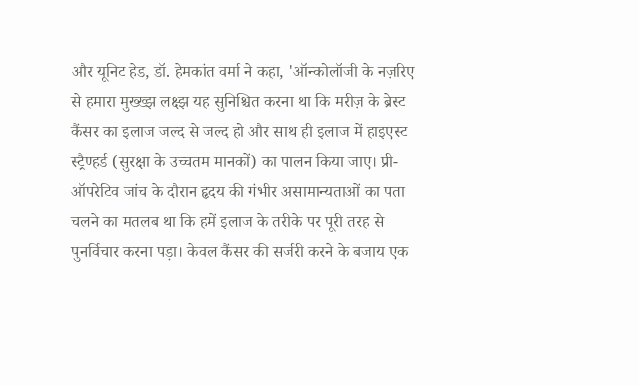और यूनिट हेड, डॉ. हेमकांत वर्मा ने कहा, 'ऑन्कोलॉजी के नज़रिए से हमारा मुख्ख्झ लक्ष्झ यह सुनिश्चित करना था कि मरीज़ के ब्रेस्ट कैंसर का इलाज जल्द से जल्द हो और साथ ही इलाज में हाइएस्ट स्ट्रैण्हर्ड (सुरक्षा के उच्चतम मानकों) का पालन किया जाए। प्री-ऑपरेटिव जांच के दौरान हृदय की गंभीर असामान्यताओं का पता चलने का मतलब था कि हमें इलाज के तरीके पर पूरी तरह से पुनर्विचार करना पड़ा। केवल कैंसर की सर्जरी करने के बजाय एक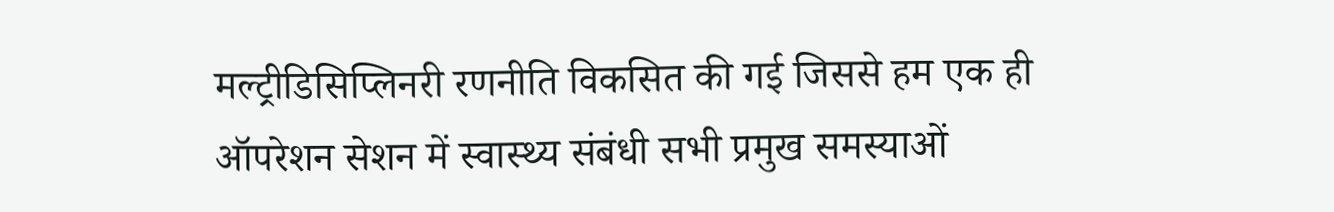मल्ट्रीडिसिप्लिनरी रणनीति विकसित की गई जिससे हम एक ही ऑपरेशन सेशन में स्वास्थ्य संबंधी सभी प्रमुख समस्याओं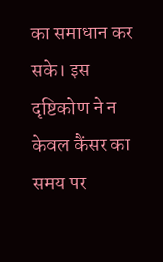का समाधान कर सके। इस दृष्टिकोण ने न केवल कैंसर का समय पर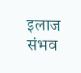इलाज संभव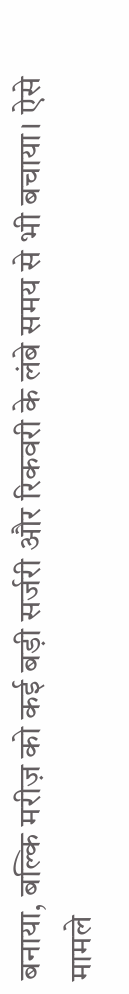बनाया, बल्कि मरीज़ को कई बड़ी सर्जरी और रिकवरी के लंबे समय से भी बचाया। ऐसे मामले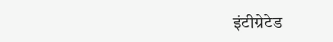इंटीग्रेटेड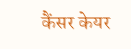कैंसर केयर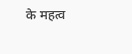के महत्व